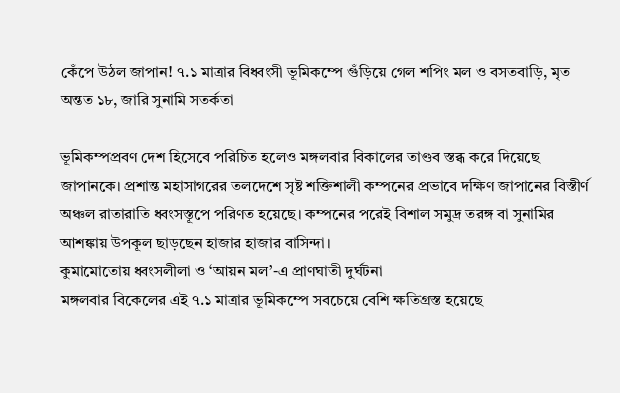কেঁপে উঠল জাপান! ৭.১ মাত্রার বিধ্বংসী ভূমিকম্পে গুঁড়িয়ে গেল শপিং মল ও বসতবাড়ি, মৃত অন্তত ১৮, জারি সুনামি সতর্কতা

ভূমিকম্পপ্রবণ দেশ হিসেবে পরিচিত হলেও মঙ্গলবার বিকালের তাণ্ডব স্তব্ধ করে দিয়েছে জাপানকে। প্রশান্ত মহাসাগরের তলদেশে সৃষ্ট শক্তিশালী কম্পনের প্রভাবে দক্ষিণ জাপানের বিস্তীর্ণ অঞ্চল রাতারাতি ধ্বংসস্তূপে পরিণত হয়েছে। কম্পনের পরেই বিশাল সমুদ্র তরঙ্গ বা সুনামির আশঙ্কায় উপকূল ছাড়ছেন হাজার হাজার বাসিন্দা।
কুমামোতোয় ধ্বংসলীলা ও ‘আয়ন মল’-এ প্রাণঘাতী দুর্ঘটনা
মঙ্গলবার বিকেলের এই ৭.১ মাত্রার ভূমিকম্পে সবচেয়ে বেশি ক্ষতিগ্রস্ত হয়েছে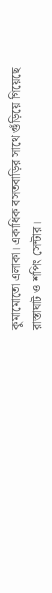কুমামোতো এলাকা। একাধিক বসতবাড়ির সাথে গুঁড়িয়ে গিয়েছে রাস্তাঘাট ও শপিং সেন্টার।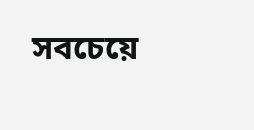সবচেয়ে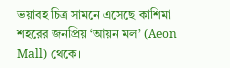ভয়াবহ চিত্র সামনে এসেছে কাশিমা শহরের জনপ্রিয় ‘আয়ন মল’ (Aeon Mall) থেকে।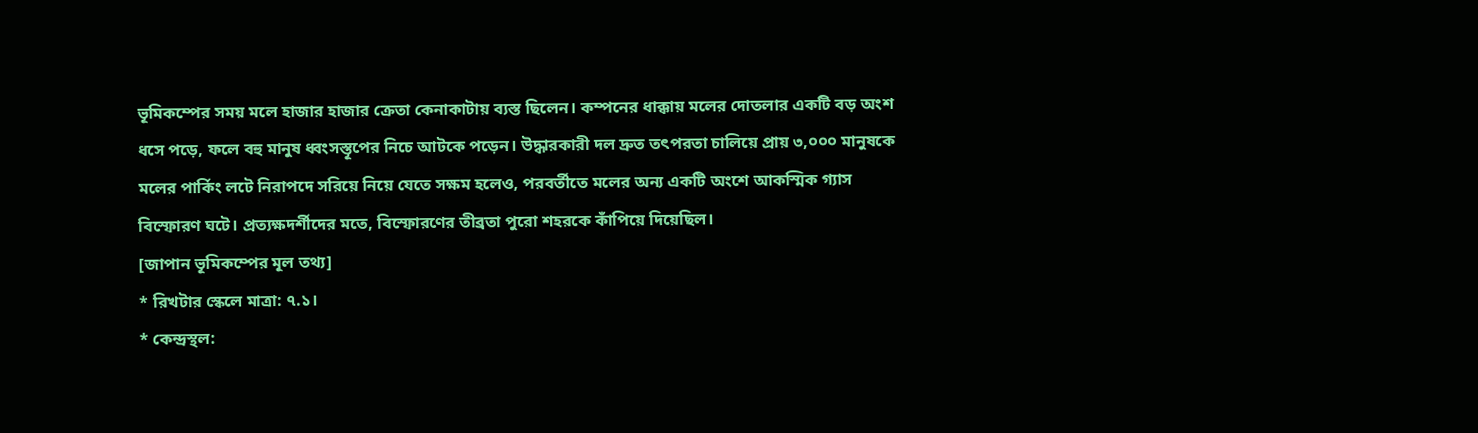ভূমিকম্পের সময় মলে হাজার হাজার ক্রেতা কেনাকাটায় ব্যস্ত ছিলেন। কম্পনের ধাক্কায় মলের দোতলার একটি বড় অংশ ধসে পড়ে, ফলে বহু মানুষ ধ্বংসস্তূপের নিচে আটকে পড়েন। উদ্ধারকারী দল দ্রুত তৎপরতা চালিয়ে প্রায় ৩,০০০ মানুষকে মলের পার্কিং লটে নিরাপদে সরিয়ে নিয়ে যেতে সক্ষম হলেও, পরবর্তীতে মলের অন্য একটি অংশে আকস্মিক গ্যাস বিস্ফোরণ ঘটে। প্রত্যক্ষদর্শীদের মতে, বিস্ফোরণের তীব্রতা পুরো শহরকে কাঁপিয়ে দিয়েছিল।
[জাপান ভূমিকম্পের মূল তথ্য]
* রিখটার স্কেলে মাত্রা: ৭.১।
* কেন্দ্রস্থল: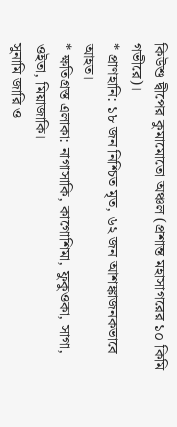কিউশু দ্বীপের কুমামোতো অঞ্চল (প্রশান্ত মহাসাগরের ১০ কিমি গভীরে)।
* প্রাণহানি: ১৮ জন নিশ্চিত মৃত, ৬২ জন আশঙ্কাজনকভাবে আহত।
* ক্ষতিগ্রস্ত এলাকা: নাগাসাকি, কাগোশিমা, ফুকুওকা, সাগা, ওইতা, মিয়াজাকি।
সুনামি জারি ও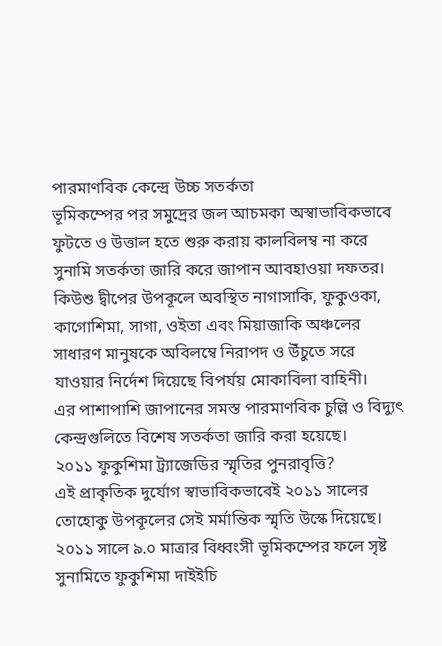পারমাণবিক কেন্দ্রে উচ্চ সতর্কতা
ভূমিকম্পের পর সমুদ্রের জল আচমকা অস্বাভাবিকভাবে ফুটতে ও উত্তাল হতে শুরু করায় কালবিলম্ব না করে সুনামি সতর্কতা জারি করে জাপান আবহাওয়া দফতর। কিউশু দ্বীপের উপকূলে অবস্থিত নাগাসাকি, ফুকুওকা, কাগোশিমা, সাগা, ওইতা এবং মিয়াজাকি অঞ্চলের সাধারণ মানুষকে অবিলম্বে নিরাপদ ও উঁচুতে সরে যাওয়ার নির্দেশ দিয়েছে বিপর্যয় মোকাবিলা বাহিনী।
এর পাশাপাশি জাপানের সমস্ত পারমাণবিক চুল্লি ও বিদ্যুৎ কেন্দ্রগুলিতে বিশেষ সতর্কতা জারি করা হয়েছে।
২০১১ ফুকুশিমা ট্র্যাজেডির স্মৃতির পুনরাবৃত্তি?
এই প্রাকৃতিক দুর্যোগ স্বাভাবিকভাবেই ২০১১ সালের তোহোকু উপকূলের সেই মর্মান্তিক স্মৃতি উস্কে দিয়েছে। ২০১১ সালে ৯.০ মাত্রার বিধ্বংসী ভূমিকম্পের ফলে সৃষ্ট সুনামিতে ফুকুশিমা দাইইচি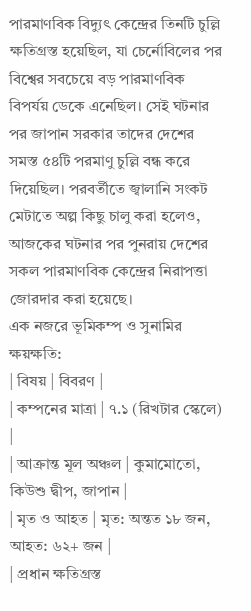পারমাণবিক বিদ্যুৎ কেন্দ্রের তিনটি চুল্লি ক্ষতিগ্রস্ত হয়েছিল, যা চের্নোবিলের পর বিশ্বের সবচেয়ে বড় পারমাণবিক বিপর্যয় ডেকে এনেছিল। সেই ঘটনার পর জাপান সরকার তাদের দেশের সমস্ত ৫৪টি পরমাণু চুল্লি বন্ধ করে দিয়েছিল। পরবর্তীতে জ্বালানি সংকট মেটাতে অল্প কিছু চালু করা হলেও, আজকের ঘটনার পর পুনরায় দেশের সকল পারমাণবিক কেন্দ্রের নিরাপত্তা জোরদার করা হয়েছে।
এক নজরে ভূমিকম্প ও সুনামির ক্ষয়ক্ষতি:
| বিষয় | বিবরণ |
| কম্পনের মাত্রা | ৭.১ (রিখটার স্কেলে) |
| আক্রান্ত মূল অঞ্চল | কুমামোতো, কিউশু দ্বীপ, জাপান |
| মৃত ও আহত | মৃত: অন্তত ১৮ জন, আহত: ৬২+ জন |
| প্রধান ক্ষতিগ্রস্ত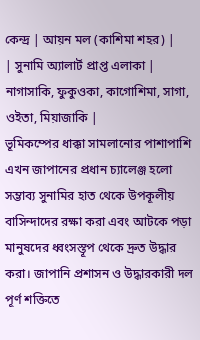কেন্দ্র | আয়ন মল (কাশিমা শহর) |
| সুনামি অ্যালার্ট প্রাপ্ত এলাকা | নাগাসাকি, ফুকুওকা, কাগোশিমা, সাগা, ওইতা, মিয়াজাকি |
ভূমিকম্পের ধাক্কা সামলানোর পাশাপাশি এখন জাপানের প্রধান চ্যালেঞ্জ হলো সম্ভাব্য সুনামির হাত থেকে উপকূলীয় বাসিন্দাদের রক্ষা করা এবং আটকে পড়া মানুষদের ধ্বংসস্তূপ থেকে দ্রুত উদ্ধার করা। জাপানি প্রশাসন ও উদ্ধারকারী দল পূর্ণ শক্তিতে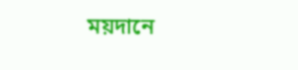ময়দানে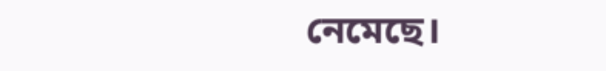নেমেছে।